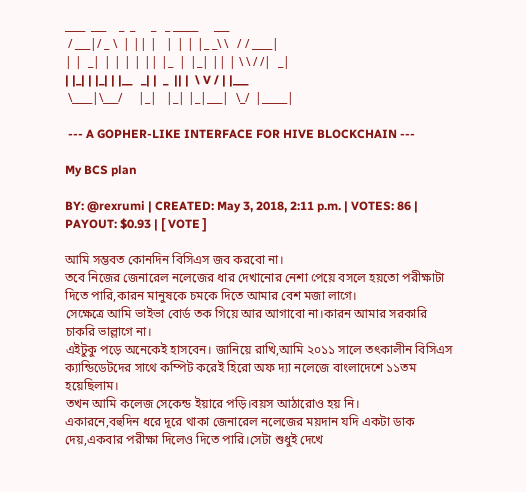____  ___    _  _     _   _ _____     ___
 / ___|/ _ \  | || |   | | | |_ _\ \   / / ____|
| |  _| | | | | || |_  | |_| || | \ \ / /|  _|
| |_| | |_| | |__   _| |  _  || |  \ V / | |___
 \____|\___/     |_|   |_| |_|___|  \_/  |_____|

 --- A GOPHER-LIKE INTERFACE FOR HIVE BLOCKCHAIN ---

My BCS plan

BY: @rexrumi | CREATED: May 3, 2018, 2:11 p.m. | VOTES: 86 | PAYOUT: $0.93 | [ VOTE ]

আমি সম্ভবত কোনদিন বিসিএস জব করবো না।
তবে নিজের জেনারেল নলেজের ধার দেখানোর নেশা পেয়ে বসলে হয়তো পরীক্ষাটা দিতে পারি,কারন মানুষকে চমকে দিতে আমার বেশ মজা লাগে।
সেক্ষেত্রে আমি ভাইভা বোর্ড তক গিয়ে আর আগাবো না।কারন আমার সরকারি চাকরি ভাল্লাগে না।
এইটুকু পড়ে অনেকেই হাসবেন। জানিয়ে রাখি,আমি ২০১১ সালে তৎকালীন বিসিএস ক্যান্ডিডেটদের সাথে কম্পিট করেই হিরো অফ দ্যা নলেজে বাংলাদেশে ১১তম হয়েছিলাম।
তখন আমি কলেজ সেকেন্ড ইয়ারে পড়ি।বয়স আঠারোও হয় নি।
একারনে,বহুদিন ধরে দূরে থাকা জেনারেল নলেজের ময়দান যদি একটা ডাক দেয়,একবার পরীক্ষা দিলেও দিতে পারি।সেটা শুধুই দেখে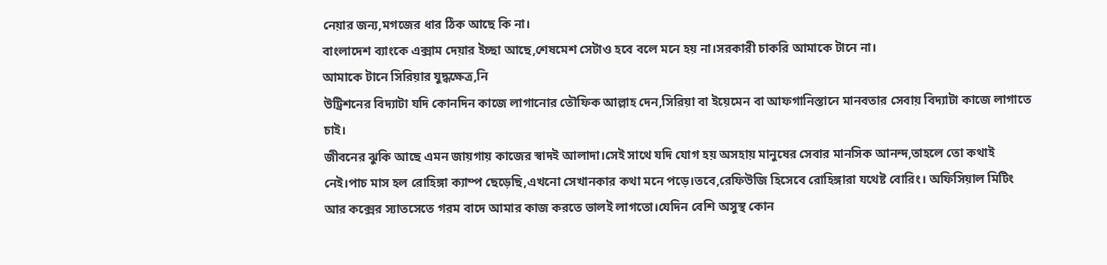নেয়ার জন্য,মগজের ধার ঠিক আছে কি না।
বাংলাদেশ ব্যাংকে এক্সাম দেয়ার ইচ্ছা আছে,শেষমেশ সেটাও হবে বলে মনে হয় না।সরকারী চাকরি আমাকে টানে না।
আমাকে টানে সিরিয়ার যুদ্ধক্ষেত্র,নি
উট্রিশনের বিদ্যাটা যদি কোনদিন কাজে লাগানোর তৌফিক আল্লাহ দেন,সিরিয়া বা ইয়েমেন বা আফগানিস্তানে মানবতার সেবায় বিদ্যাটা কাজে লাগাতে চাই।
জীবনের ঝুকি আছে এমন জায়গায় কাজের স্বাদই আলাদা।সেই সাথে যদি যোগ হয় অসহায় মানুষের সেবার মানসিক আনন্দ,তাহলে তো কথাই নেই।পাচ মাস হল রোহিঙ্গা ক্যাম্প ছেড়েছি,এখনো সেখানকার কথা মনে পড়ে।তবে,রেফিউজি হিসেবে রোহিঙ্গারা যথেষ্ট বোরিং। অফিসিয়াল মিটিং আর কক্সের স্যাতসেতে গরম বাদে আমার কাজ করতে ভালই লাগতো।যেদিন বেশি অসুস্থ কোন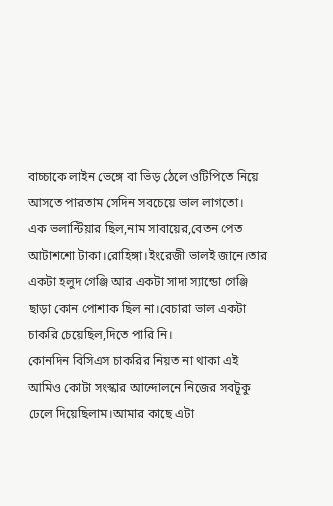বাচ্চাকে লাইন ভেঙ্গে বা ভিড় ঠেলে ওটিপিতে নিয়ে আসতে পারতাম সেদিন সবচেয়ে ভাল লাগতো।
এক ভলান্টিয়ার ছিল,নাম সাবায়ের,বেতন পেত আটাশশো টাকা।রোহিঙ্গা।ইংরেজী ভালই জানে।তার একটা হলুদ গেঞ্জি আর একটা সাদা স্যান্ডো গেঞ্জি ছাড়া কোন পোশাক ছিল না।বেচারা ভাল একটা চাকরি চেয়েছিল,দিতে পারি নি।
কোনদিন বিসিএস চাকরির নিয়ত না থাকা এই আমিও কোটা সংস্কার আন্দোলনে নিজের সবটূকু ঢেলে দিয়েছিলাম।আমার কাছে এটা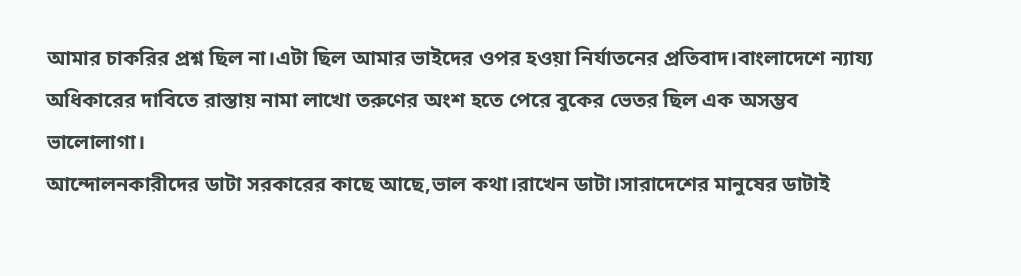আমার চাকরির প্রশ্ন ছিল না।এটা ছিল আমার ভাইদের ওপর হওয়া নির্যাতনের প্রতিবাদ।বাংলাদেশে ন্যায্য অধিকারের দাবিতে রাস্তায় নামা লাখো তরুণের অংশ হতে পেরে বুকের ভেতর ছিল এক অসম্ভব ভালোলাগা।
আন্দোলনকারীদের ডাটা সরকারের কাছে আছে,ভাল কথা।রাখেন ডাটা।সারাদেশের মানুষের ডাটাই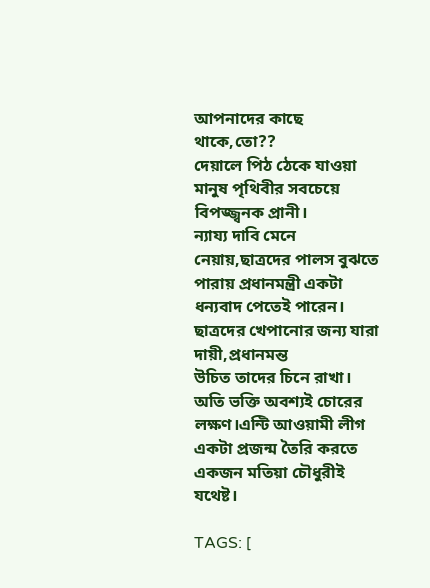আপনাদের কাছে থাকে,তো??
দেয়ালে পিঠ ঠেকে যাওয়া মানুষ পৃথিবীর সবচেয়ে বিপজ্জ্বনক প্রানী।
ন্যায্য দাবি মেনে নেয়ায়,ছাত্রদের পালস বুঝতে পারায় প্রধানমন্ত্রী একটা ধন্যবাদ পেতেই পারেন।
ছাত্রদের খেপানোর জন্য যারা দায়ী,প্রধানমন্ত
উচিত তাদের চিনে রাখা।
অতি ভক্তি অবশ্যই চোরের লক্ষণ।এন্টি আওয়ামী লীগ একটা প্রজন্ম তৈরি করতে একজন মতিয়া চৌধুরীই যথেষ্ট।

TAGS: [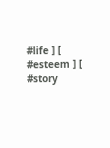#life ] [ #esteem ] [ #story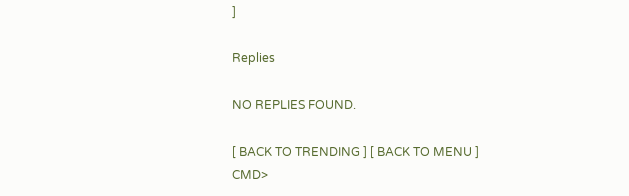]

Replies

NO REPLIES FOUND.

[ BACK TO TRENDING ] [ BACK TO MENU ]
CMD>